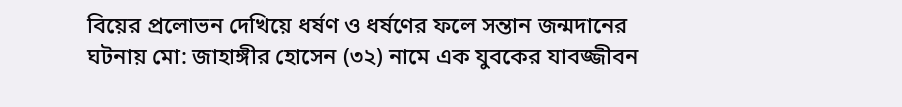বিয়ের প্রলোভন দেখিয়ে ধর্ষণ ও ধর্ষণের ফলে সন্তান জন্মদানের ঘটনায় মো: জাহাঙ্গীর হোসেন (৩২) নামে এক যুবকের যাবজ্জীবন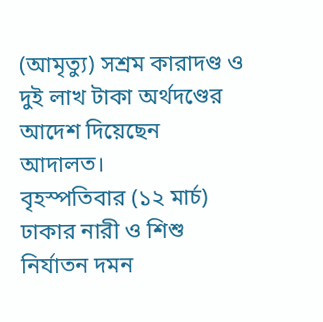(আমৃত্যু) সশ্রম কারাদণ্ড ও দুই লাখ টাকা অর্থদণ্ডের আদেশ দিয়েছেন আদালত।
বৃহস্পতিবার (১২ মার্চ) ঢাকার নারী ও শিশু নির্যাতন দমন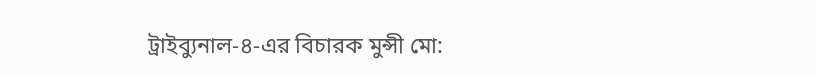ট্রাইব্যুনাল-৪-এর বিচারক মুন্সী মো: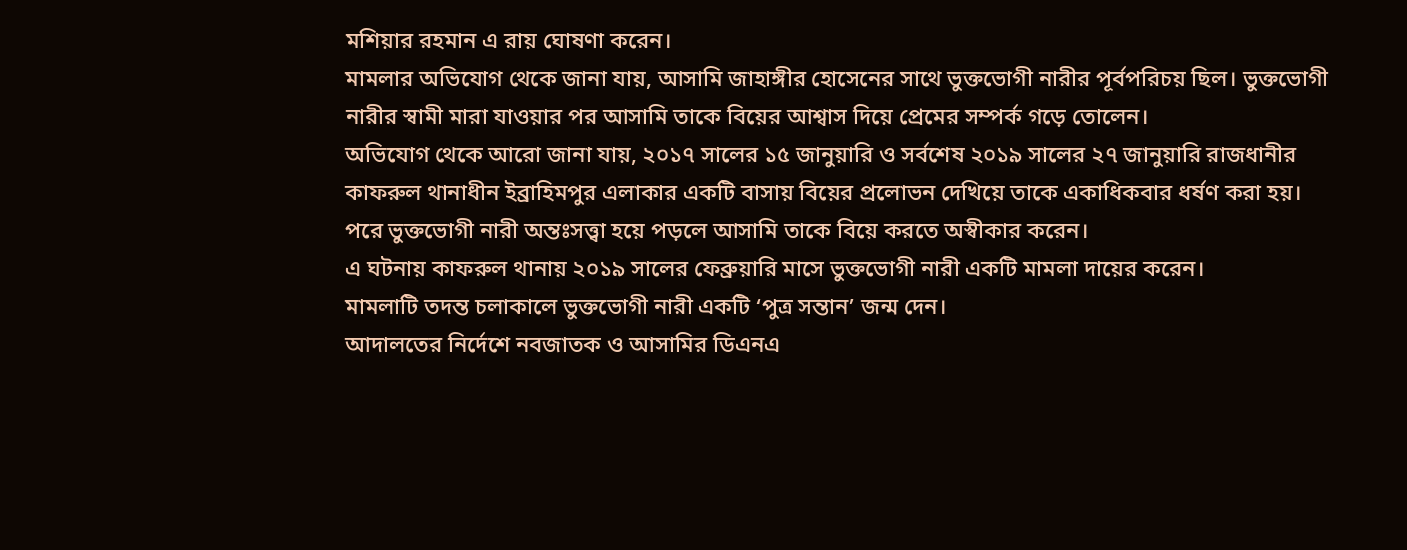মশিয়ার রহমান এ রায় ঘোষণা করেন।
মামলার অভিযোগ থেকে জানা যায়, আসামি জাহাঙ্গীর হোসেনের সাথে ভুক্তভোগী নারীর পূর্বপরিচয় ছিল। ভুক্তভোগী নারীর স্বামী মারা যাওয়ার পর আসামি তাকে বিয়ের আশ্বাস দিয়ে প্রেমের সম্পর্ক গড়ে তোলেন।
অভিযোগ থেকে আরো জানা যায়, ২০১৭ সালের ১৫ জানুয়ারি ও সর্বশেষ ২০১৯ সালের ২৭ জানুয়ারি রাজধানীর কাফরুল থানাধীন ইব্রাহিমপুর এলাকার একটি বাসায় বিয়ের প্রলোভন দেখিয়ে তাকে একাধিকবার ধর্ষণ করা হয়।
পরে ভুক্তভোগী নারী অন্তঃসত্ত্বা হয়ে পড়লে আসামি তাকে বিয়ে করতে অস্বীকার করেন।
এ ঘটনায় কাফরুল থানায় ২০১৯ সালের ফেব্রুয়ারি মাসে ভুক্তভোগী নারী একটি মামলা দায়ের করেন।
মামলাটি তদন্ত চলাকালে ভুক্তভোগী নারী একটি ‘পুত্র সন্তান’ জন্ম দেন।
আদালতের নির্দেশে নবজাতক ও আসামির ডিএনএ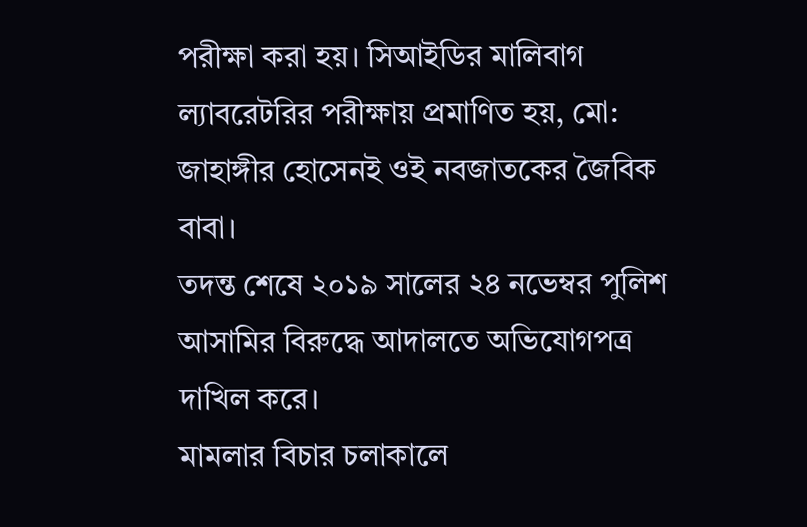পরীক্ষা করা হয়। সিআইডির মালিবাগ ল্যাবরেটরির পরীক্ষায় প্রমাণিত হয়, মো: জাহাঙ্গীর হোসেনই ওই নবজাতকের জৈবিক বাবা।
তদন্ত শেষে ২০১৯ সালের ২৪ নভেম্বর পুলিশ আসামির বিরুদ্ধে আদালতে অভিযোগপত্র দাখিল করে।
মামলার বিচার চলাকালে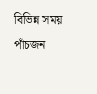বিভিন্ন সময় পাঁচজন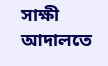সাক্ষী আদালতে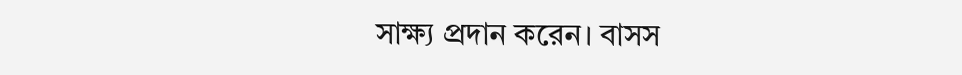সাক্ষ্য প্রদান করেন। বাসস